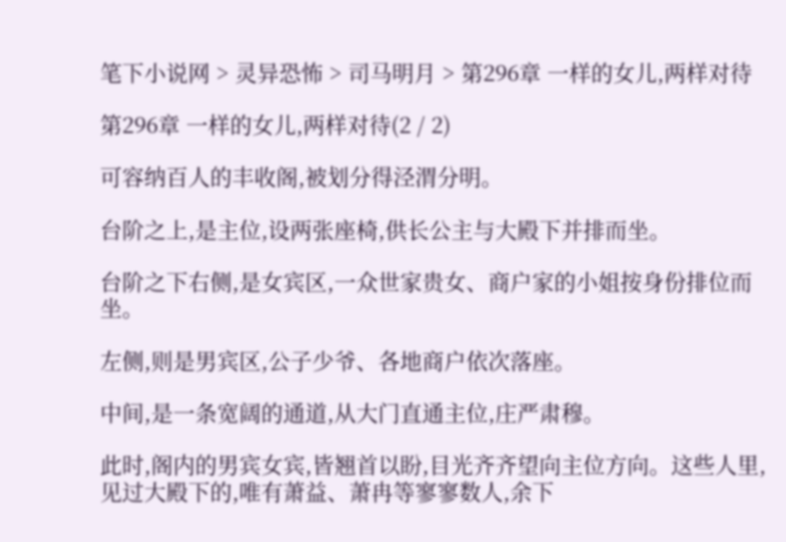笔下小说网 > 灵异恐怖 > 司马明月 > 第296章 一样的女儿,两样对待

第296章 一样的女儿,两样对待(2 / 2)

可容纳百人的丰收阁,被划分得泾渭分明。

台阶之上,是主位,设两张座椅,供长公主与大殿下并排而坐。

台阶之下右侧,是女宾区,一众世家贵女、商户家的小姐按身份排位而坐。

左侧,则是男宾区,公子少爷、各地商户依次落座。

中间,是一条宽阔的通道,从大门直通主位,庄严肃穆。

此时,阁内的男宾女宾,皆翘首以盼,目光齐齐望向主位方向。这些人里,见过大殿下的,唯有萧益、萧冉等寥寥数人,余下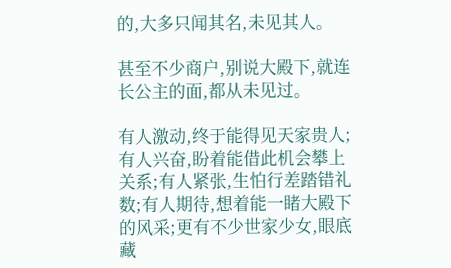的,大多只闻其名,未见其人。

甚至不少商户,别说大殿下,就连长公主的面,都从未见过。

有人激动,终于能得见天家贵人;有人兴奋,盼着能借此机会攀上关系;有人紧张,生怕行差踏错礼数;有人期待,想着能一睹大殿下的风采;更有不少世家少女,眼底藏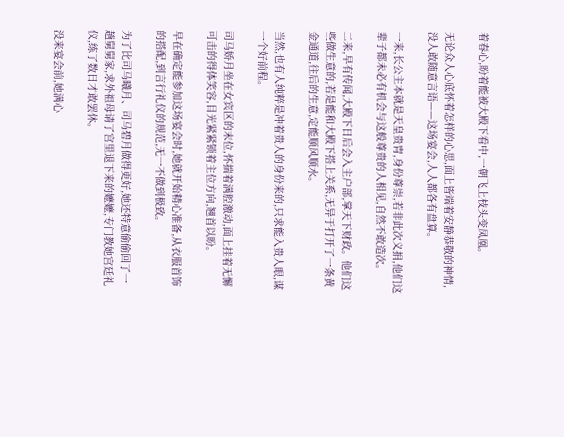着春心,盼着能被大殿下看中,一朝飞上枝头变凤凰。

无论众人心底怀着怎样的心思,面上皆端着安静恭敬的神情,没人敢随意言语——这场宴会,人人都各有盘算。

一来,长公主本就是天皇贵胄,身份尊崇,若非此次义捐,他们这辈子都未必有机会与这般尊贵的人相见,自然不敢造次。

二来,早有传闻,大殿下日后会入主户部,掌天下财政。他们这些做生意的,若是能和大殿下搭上关系,无异于打开了一条黄金通道,往后的生意,定能顺风顺水。

当然,也有人纯粹是冲着贵人的身份来的,只求能入贵人眼,谋一个好前程。

司马娇月坐在女宾区的末位,怀揣着满腔激动,面上挂着无懈可击的得体笑容,目光紧紧锁着主位方向,翘首以盼。

早在确定能参加这场宴会时,她就开始精心准备,从衣服首饰的搭配,到言行礼仪的规范,无一不做到极致。

为了比司马曦月、司马碧月做得更好,她还特意偷偷回了一趟舅舅家,求外祖母请了宫里退下来的嬷嬷,专门教她宫廷礼仪,练了数日才敢罢休。

没来宴会前,她满心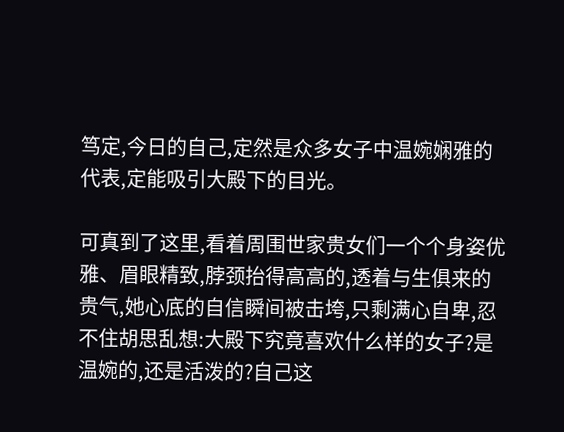笃定,今日的自己,定然是众多女子中温婉娴雅的代表,定能吸引大殿下的目光。

可真到了这里,看着周围世家贵女们一个个身姿优雅、眉眼精致,脖颈抬得高高的,透着与生俱来的贵气,她心底的自信瞬间被击垮,只剩满心自卑,忍不住胡思乱想:大殿下究竟喜欢什么样的女子?是温婉的,还是活泼的?自己这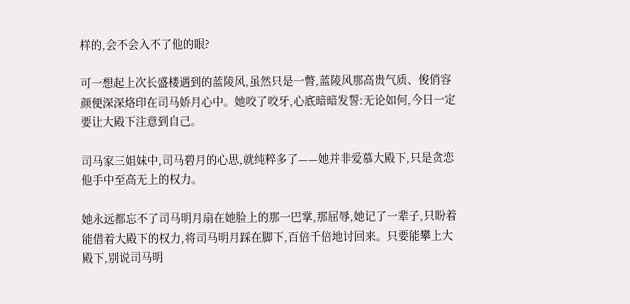样的,会不会入不了他的眼?

可一想起上次长盛楼遇到的蓝陵风,虽然只是一瞥,蓝陵风那高贵气质、俊俏容颜便深深烙印在司马娇月心中。她咬了咬牙,心底暗暗发誓:无论如何,今日一定要让大殿下注意到自己。

司马家三姐妹中,司马碧月的心思,就纯粹多了——她并非爱慕大殿下,只是贪恋他手中至高无上的权力。

她永远都忘不了司马明月扇在她脸上的那一巴掌,那屈辱,她记了一辈子,只盼着能借着大殿下的权力,将司马明月踩在脚下,百倍千倍地讨回来。只要能攀上大殿下,别说司马明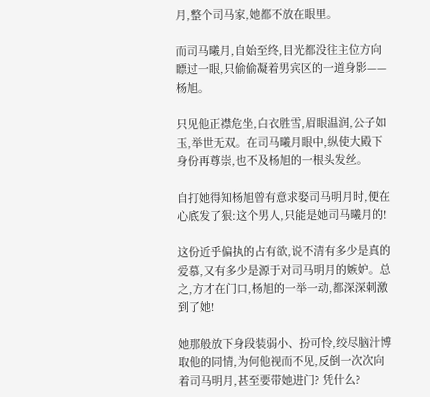月,整个司马家,她都不放在眼里。

而司马曦月,自始至终,目光都没往主位方向瞟过一眼,只偷偷凝着男宾区的一道身影——杨旭。

只见他正襟危坐,白衣胜雪,眉眼温润,公子如玉,举世无双。在司马曦月眼中,纵使大殿下身份再尊崇,也不及杨旭的一根头发丝。

自打她得知杨旭曾有意求娶司马明月时,便在心底发了狠:这个男人,只能是她司马曦月的!

这份近乎偏执的占有欲,说不清有多少是真的爱慕,又有多少是源于对司马明月的嫉妒。总之,方才在门口,杨旭的一举一动,都深深刺激到了她!

她那般放下身段装弱小、扮可怜,绞尽脑汁博取他的同情,为何他视而不见,反倒一次次向着司马明月,甚至要带她进门? 凭什么?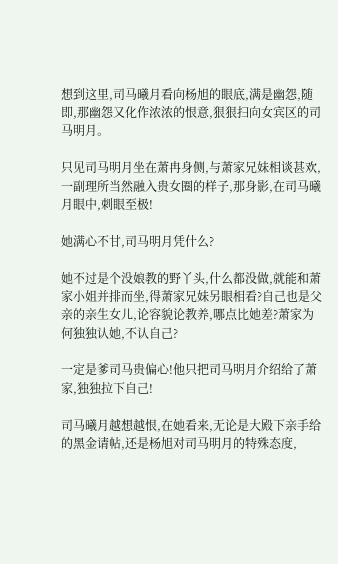想到这里,司马曦月看向杨旭的眼底,满是幽怨,随即,那幽怨又化作浓浓的恨意,狠狠扫向女宾区的司马明月。

只见司马明月坐在萧冉身侧,与萧家兄妹相谈甚欢,一副理所当然融入贵女圈的样子,那身影,在司马曦月眼中,刺眼至极!

她满心不甘,司马明月凭什么?

她不过是个没娘教的野丫头,什么都没做,就能和萧家小姐并排而坐,得萧家兄妹另眼相看?自己也是父亲的亲生女儿,论容貌论教养,哪点比她差?萧家为何独独认她,不认自己?

一定是爹司马贵偏心!他只把司马明月介绍给了萧家,独独拉下自己!

司马曦月越想越恨,在她看来,无论是大殿下亲手给的黑金请帖,还是杨旭对司马明月的特殊态度,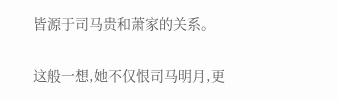皆源于司马贵和萧家的关系。

这般一想,她不仅恨司马明月,更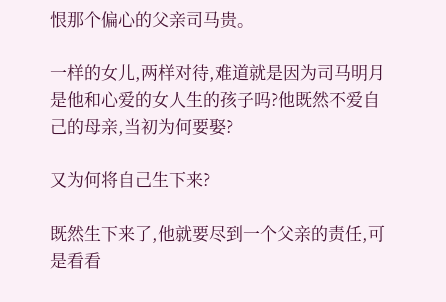恨那个偏心的父亲司马贵。

一样的女儿,两样对待,难道就是因为司马明月是他和心爱的女人生的孩子吗?他既然不爱自己的母亲,当初为何要娶?

又为何将自己生下来?

既然生下来了,他就要尽到一个父亲的责任,可是看看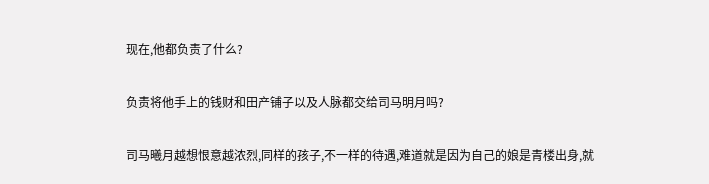现在,他都负责了什么?

负责将他手上的钱财和田产铺子以及人脉都交给司马明月吗?

司马曦月越想恨意越浓烈,同样的孩子,不一样的待遇,难道就是因为自己的娘是青楼出身,就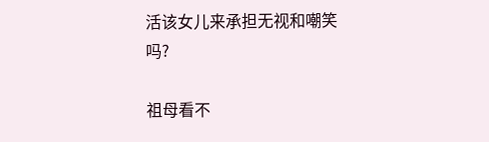活该女儿来承担无视和嘲笑吗?

祖母看不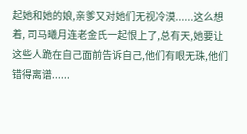起她和她的娘,亲爹又对她们无视冷漠......这么想着, 司马曦月连老金氏一起恨上了,总有天,她要让这些人跪在自己面前告诉自己,他们有眼无珠,他们错得离谱......